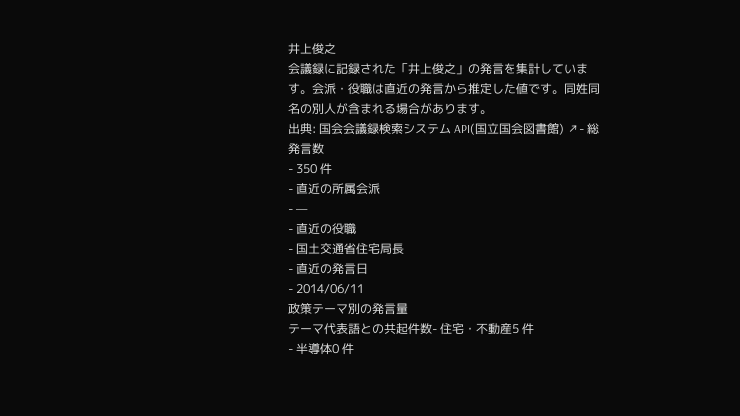井上俊之
会議録に記録された「井上俊之」の発言を集計しています。会派・役職は直近の発言から推定した値です。同姓同名の別人が含まれる場合があります。
出典: 国会会議録検索システム API(国立国会図書館) ↗- 総発言数
- 350 件
- 直近の所属会派
- —
- 直近の役職
- 国土交通省住宅局長
- 直近の発言日
- 2014/06/11
政策テーマ別の発言量
テーマ代表語との共起件数- 住宅・不動産5 件
- 半導体0 件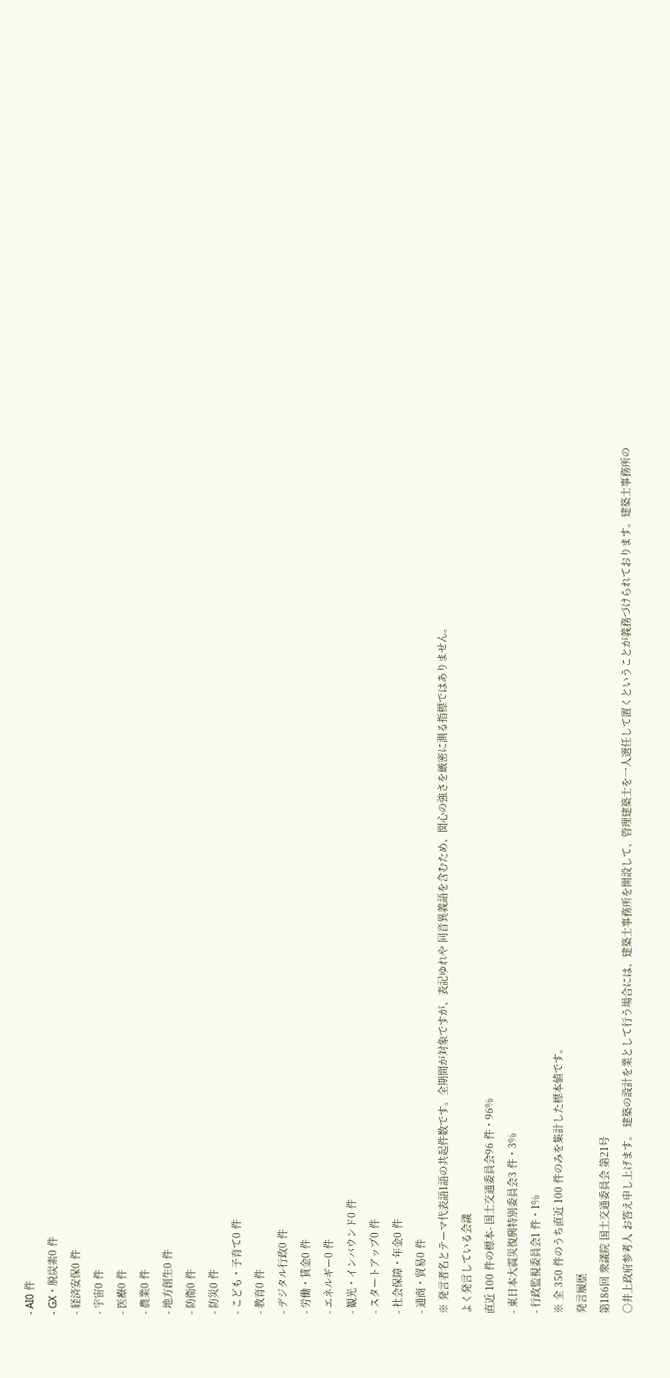- AI0 件
- GX・脱炭素0 件
- 経済安保0 件
- 宇宙0 件
- 医療0 件
- 農業0 件
- 地方創生0 件
- 防衛0 件
- 防災0 件
- こども・子育て0 件
- 教育0 件
- デジタル行政0 件
- 労働・賃金0 件
- エネルギー0 件
- 観光・インバウンド0 件
- スタートアップ0 件
- 社会保障・年金0 件
- 通商・貿易0 件
※ 発言者名とテーマ代表語1語の共起件数です。全期間が対象ですが、表記ゆれや 同音異義語を含むため、関心の強さを厳密に測る指標ではありません。
よく発言している会議
直近 100 件の標本- 国土交通委員会96 件・96%
- 東日本大震災復興特別委員会3 件・3%
- 行政監視委員会1 件・1%
※ 全 350 件のうち直近 100 件のみを集計した標本値です。
発言履歴
第186回 衆議院 国土交通委員会 第21号
○井上政府参考人 お答え申し上げます。 建築の設計を業として行う場合には、建築士事務所を開設して、管理建築士を一人選任して置くということが義務づけられております。建築士事務所の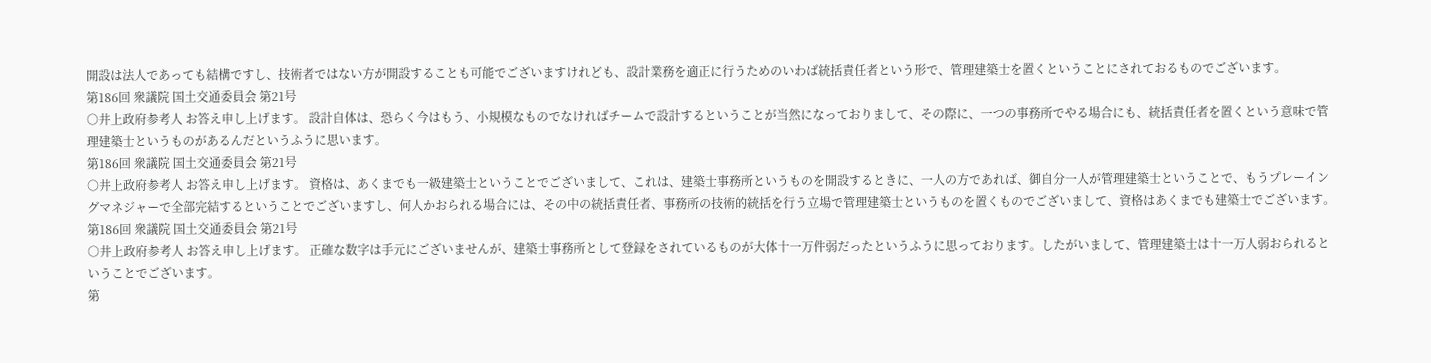開設は法人であっても結構ですし、技術者ではない方が開設することも可能でございますけれども、設計業務を適正に行うためのいわば統括責任者という形で、管理建築士を置くということにされておるものでございます。
第186回 衆議院 国土交通委員会 第21号
○井上政府参考人 お答え申し上げます。 設計自体は、恐らく今はもう、小規模なものでなければチームで設計するということが当然になっておりまして、その際に、一つの事務所でやる場合にも、統括責任者を置くという意味で管理建築士というものがあるんだというふうに思います。
第186回 衆議院 国土交通委員会 第21号
○井上政府参考人 お答え申し上げます。 資格は、あくまでも一級建築士ということでございまして、これは、建築士事務所というものを開設するときに、一人の方であれば、御自分一人が管理建築士ということで、もうプレーイングマネジャーで全部完結するということでございますし、何人かおられる場合には、その中の統括責任者、事務所の技術的統括を行う立場で管理建築士というものを置くものでございまして、資格はあくまでも建築士でございます。
第186回 衆議院 国土交通委員会 第21号
○井上政府参考人 お答え申し上げます。 正確な数字は手元にございませんが、建築士事務所として登録をされているものが大体十一万件弱だったというふうに思っております。したがいまして、管理建築士は十一万人弱おられるということでございます。
第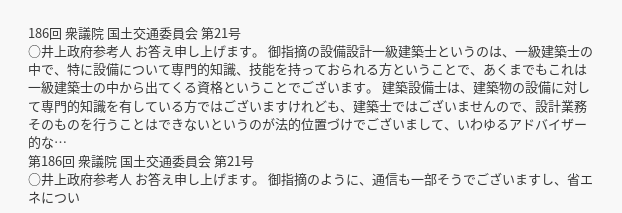186回 衆議院 国土交通委員会 第21号
○井上政府参考人 お答え申し上げます。 御指摘の設備設計一級建築士というのは、一級建築士の中で、特に設備について専門的知識、技能を持っておられる方ということで、あくまでもこれは一級建築士の中から出てくる資格ということでございます。 建築設備士は、建築物の設備に対して専門的知識を有している方ではございますけれども、建築士ではございませんので、設計業務そのものを行うことはできないというのが法的位置づけでございまして、いわゆるアドバイザー的な…
第186回 衆議院 国土交通委員会 第21号
○井上政府参考人 お答え申し上げます。 御指摘のように、通信も一部そうでございますし、省エネについ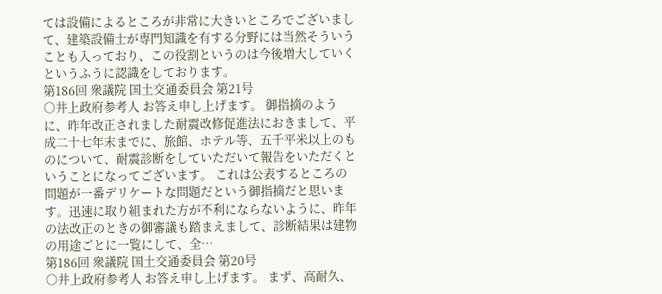ては設備によるところが非常に大きいところでございまして、建築設備士が専門知識を有する分野には当然そういうことも入っており、この役割というのは今後増大していくというふうに認識をしております。
第186回 衆議院 国土交通委員会 第21号
○井上政府参考人 お答え申し上げます。 御指摘のように、昨年改正されました耐震改修促進法におきまして、平成二十七年末までに、旅館、ホテル等、五千平米以上のものについて、耐震診断をしていただいて報告をいただくということになってございます。 これは公表するところの問題が一番デリケートな問題だという御指摘だと思います。迅速に取り組まれた方が不利にならないように、昨年の法改正のときの御審議も踏まえまして、診断結果は建物の用途ごとに一覧にして、全…
第186回 衆議院 国土交通委員会 第20号
○井上政府参考人 お答え申し上げます。 まず、高耐久、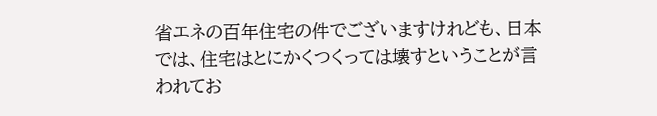省エネの百年住宅の件でございますけれども、日本では、住宅はとにかくつくっては壊すということが言われてお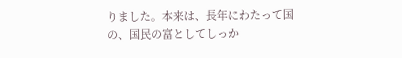りました。本来は、長年にわたって国の、国民の富としてしっか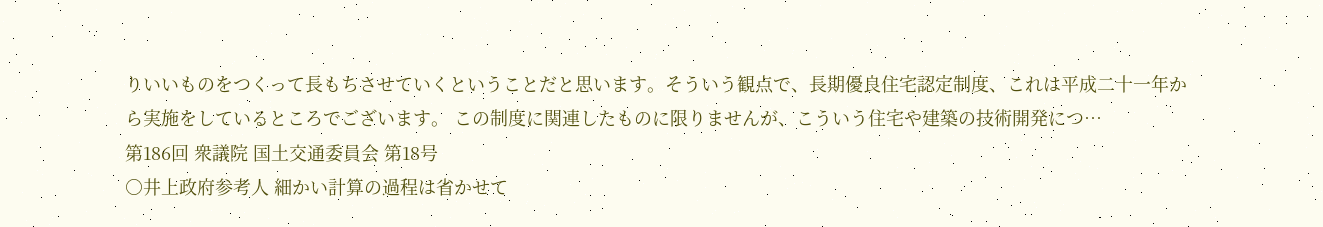りいいものをつくって長もちさせていくということだと思います。そういう観点で、長期優良住宅認定制度、これは平成二十一年から実施をしているところでございます。 この制度に関連したものに限りませんが、こういう住宅や建築の技術開発につ…
第186回 衆議院 国土交通委員会 第18号
○井上政府参考人 細かい計算の過程は省かせて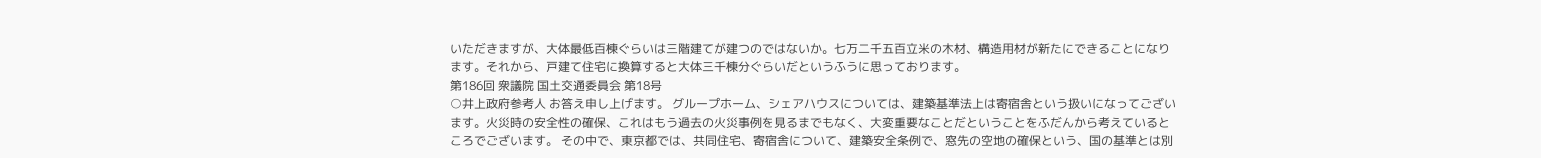いただきますが、大体最低百棟ぐらいは三階建てが建つのではないか。七万二千五百立米の木材、構造用材が新たにできることになります。それから、戸建て住宅に換算すると大体三千棟分ぐらいだというふうに思っております。
第186回 衆議院 国土交通委員会 第18号
○井上政府参考人 お答え申し上げます。 グループホーム、シェアハウスについては、建築基準法上は寄宿舎という扱いになってございます。火災時の安全性の確保、これはもう過去の火災事例を見るまでもなく、大変重要なことだということをふだんから考えているところでございます。 その中で、東京都では、共同住宅、寄宿舎について、建築安全条例で、窓先の空地の確保という、国の基準とは別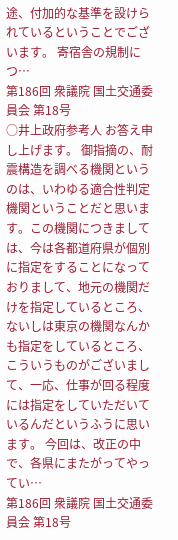途、付加的な基準を設けられているということでございます。 寄宿舎の規制につ…
第186回 衆議院 国土交通委員会 第18号
○井上政府参考人 お答え申し上げます。 御指摘の、耐震構造を調べる機関というのは、いわゆる適合性判定機関ということだと思います。この機関につきましては、今は各都道府県が個別に指定をすることになっておりまして、地元の機関だけを指定しているところ、ないしは東京の機関なんかも指定をしているところ、こういうものがございまして、一応、仕事が回る程度には指定をしていただいているんだというふうに思います。 今回は、改正の中で、各県にまたがってやってい…
第186回 衆議院 国土交通委員会 第18号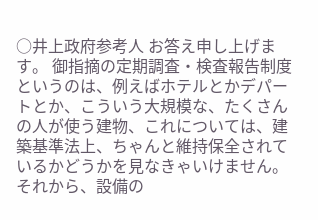○井上政府参考人 お答え申し上げます。 御指摘の定期調査・検査報告制度というのは、例えばホテルとかデパートとか、こういう大規模な、たくさんの人が使う建物、これについては、建築基準法上、ちゃんと維持保全されているかどうかを見なきゃいけません。それから、設備の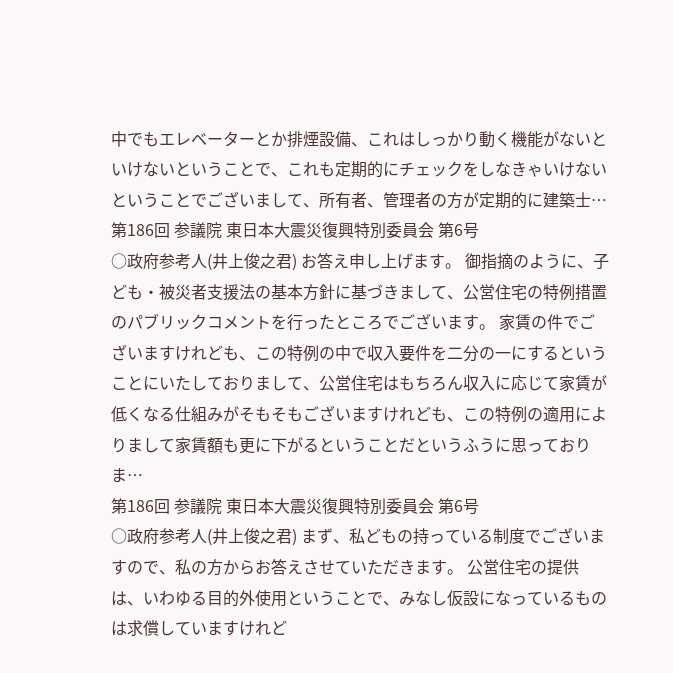中でもエレベーターとか排煙設備、これはしっかり動く機能がないといけないということで、これも定期的にチェックをしなきゃいけないということでございまして、所有者、管理者の方が定期的に建築士…
第186回 参議院 東日本大震災復興特別委員会 第6号
○政府参考人(井上俊之君) お答え申し上げます。 御指摘のように、子ども・被災者支援法の基本方針に基づきまして、公営住宅の特例措置のパブリックコメントを行ったところでございます。 家賃の件でございますけれども、この特例の中で収入要件を二分の一にするということにいたしておりまして、公営住宅はもちろん収入に応じて家賃が低くなる仕組みがそもそもございますけれども、この特例の適用によりまして家賃額も更に下がるということだというふうに思っておりま…
第186回 参議院 東日本大震災復興特別委員会 第6号
○政府参考人(井上俊之君) まず、私どもの持っている制度でございますので、私の方からお答えさせていただきます。 公営住宅の提供は、いわゆる目的外使用ということで、みなし仮設になっているものは求償していますけれど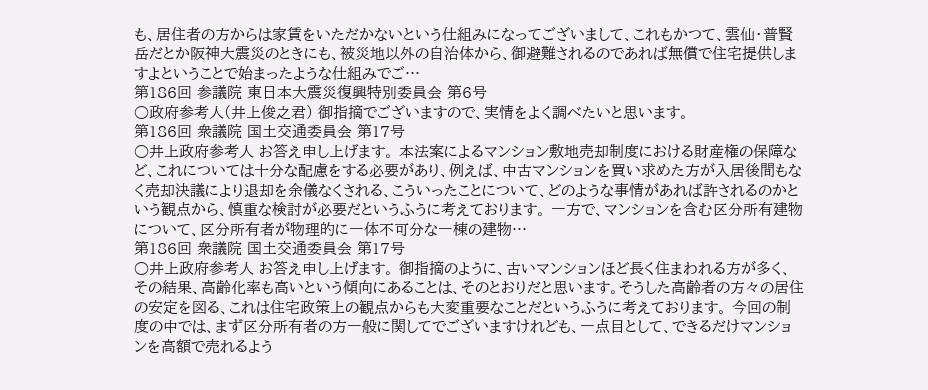も、居住者の方からは家賃をいただかないという仕組みになってございまして、これもかつて、雲仙・普賢岳だとか阪神大震災のときにも、被災地以外の自治体から、御避難されるのであれば無償で住宅提供しますよということで始まったような仕組みでご…
第186回 参議院 東日本大震災復興特別委員会 第6号
○政府参考人(井上俊之君) 御指摘でございますので、実情をよく調べたいと思います。
第186回 衆議院 国土交通委員会 第17号
○井上政府参考人 お答え申し上げます。 本法案によるマンション敷地売却制度における財産権の保障など、これについては十分な配慮をする必要があり、例えば、中古マンションを買い求めた方が入居後間もなく売却決議により退却を余儀なくされる、こういったことについて、どのような事情があれば許されるのかという観点から、慎重な検討が必要だというふうに考えております。 一方で、マンションを含む区分所有建物について、区分所有者が物理的に一体不可分な一棟の建物…
第186回 衆議院 国土交通委員会 第17号
○井上政府参考人 お答え申し上げます。 御指摘のように、古いマンションほど長く住まわれる方が多く、その結果、高齢化率も高いという傾向にあることは、そのとおりだと思います。そうした高齢者の方々の居住の安定を図る、これは住宅政策上の観点からも大変重要なことだというふうに考えております。 今回の制度の中では、まず区分所有者の方一般に関してでございますけれども、一点目として、できるだけマンションを高額で売れるよう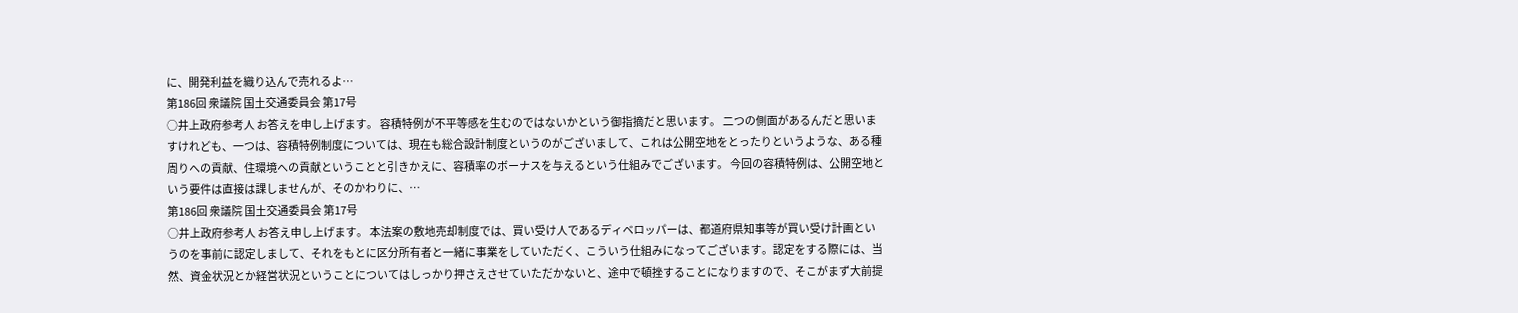に、開発利益を織り込んで売れるよ…
第186回 衆議院 国土交通委員会 第17号
○井上政府参考人 お答えを申し上げます。 容積特例が不平等感を生むのではないかという御指摘だと思います。 二つの側面があるんだと思いますけれども、一つは、容積特例制度については、現在も総合設計制度というのがございまして、これは公開空地をとったりというような、ある種周りへの貢献、住環境への貢献ということと引きかえに、容積率のボーナスを与えるという仕組みでございます。 今回の容積特例は、公開空地という要件は直接は課しませんが、そのかわりに、…
第186回 衆議院 国土交通委員会 第17号
○井上政府参考人 お答え申し上げます。 本法案の敷地売却制度では、買い受け人であるディベロッパーは、都道府県知事等が買い受け計画というのを事前に認定しまして、それをもとに区分所有者と一緒に事業をしていただく、こういう仕組みになってございます。認定をする際には、当然、資金状況とか経営状況ということについてはしっかり押さえさせていただかないと、途中で頓挫することになりますので、そこがまず大前提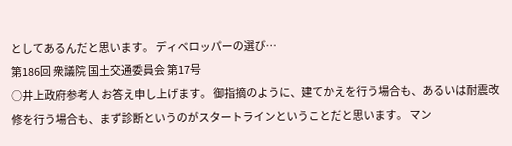としてあるんだと思います。 ディベロッパーの選び…
第186回 衆議院 国土交通委員会 第17号
○井上政府参考人 お答え申し上げます。 御指摘のように、建てかえを行う場合も、あるいは耐震改修を行う場合も、まず診断というのがスタートラインということだと思います。 マン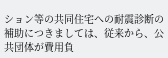ション等の共同住宅への耐震診断の補助につきましては、従来から、公共団体が費用負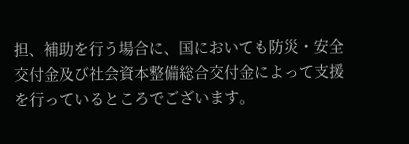担、補助を行う場合に、国においても防災・安全交付金及び社会資本整備総合交付金によって支援を行っているところでございます。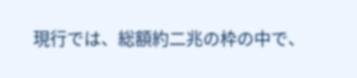現行では、総額約二兆の枠の中で、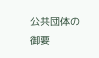公共団体の御要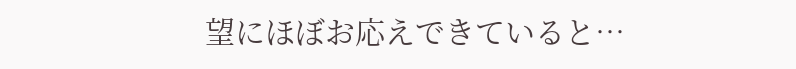望にほぼお応えできていると…